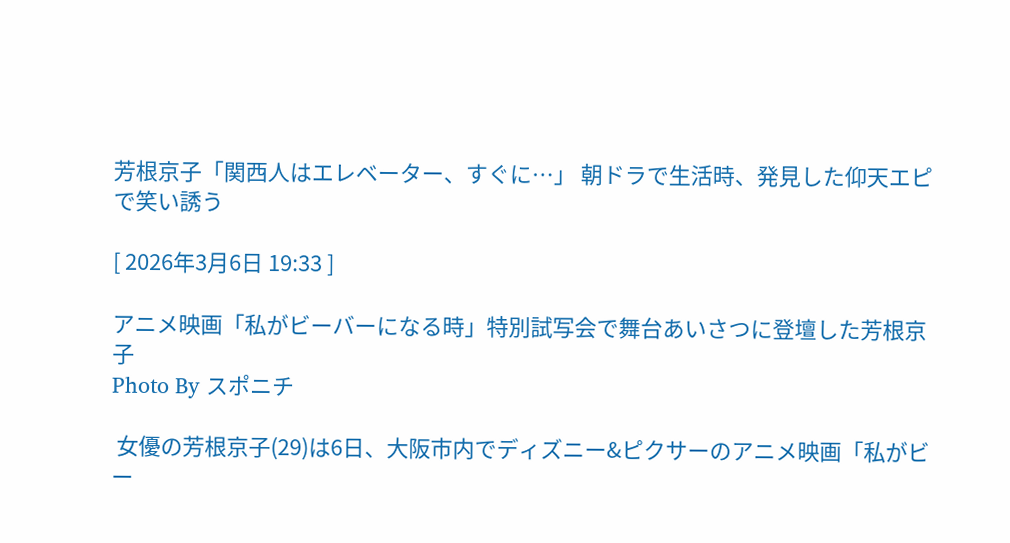芳根京子「関西人はエレベーター、すぐに…」 朝ドラで生活時、発見した仰天エピで笑い誘う

[ 2026年3月6日 19:33 ]

アニメ映画「私がビーバーになる時」特別試写会で舞台あいさつに登壇した芳根京子
Photo By スポニチ

 女優の芳根京子(29)は6日、大阪市内でディズニー&ピクサーのアニメ映画「私がビー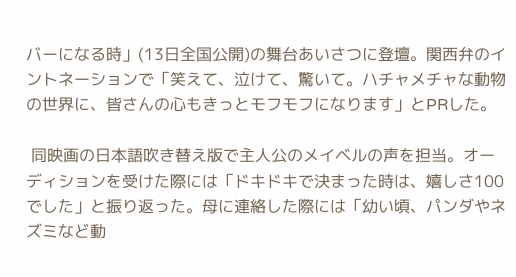バーになる時」(13日全国公開)の舞台あいさつに登壇。関西弁のイントネーションで「笑えて、泣けて、驚いて。ハチャメチャな動物の世界に、皆さんの心もきっとモフモフになります」とPRした。

 同映画の日本語吹き替え版で主人公のメイベルの声を担当。オーディションを受けた際には「ドキドキで決まった時は、嬉しさ100でした」と振り返った。母に連絡した際には「幼い頃、パンダやネズミなど動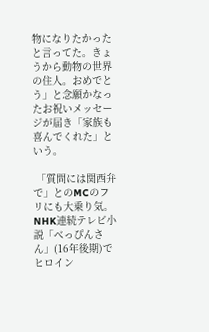物になりたかったと言ってた。きょうから動物の世界の住人。おめでとう」と念願かなったお祝いメッセージが届き「家族も喜んでくれた」という。

 「質問には関西弁で」とのMCのフリにも大乗り気。NHK連続テレビ小説「べっぴんさん」(16年後期)でヒロイン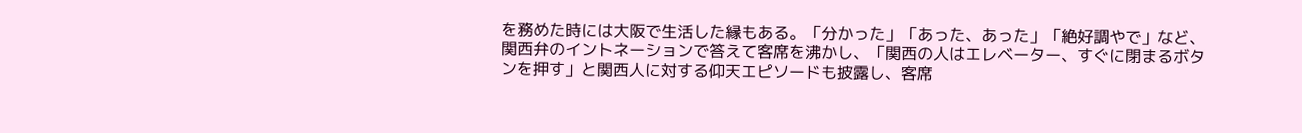を務めた時には大阪で生活した縁もある。「分かった」「あった、あった」「絶好調やで」など、関西弁のイントネーションで答えて客席を沸かし、「関西の人はエレベーター、すぐに閉まるボタンを押す」と関西人に対する仰天エピソードも披露し、客席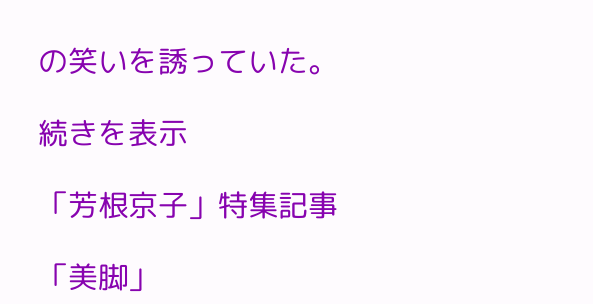の笑いを誘っていた。

続きを表示

「芳根京子」特集記事

「美脚」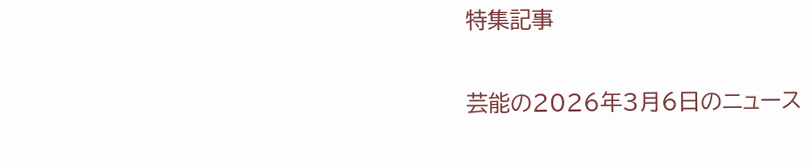特集記事

芸能の2026年3月6日のニュース